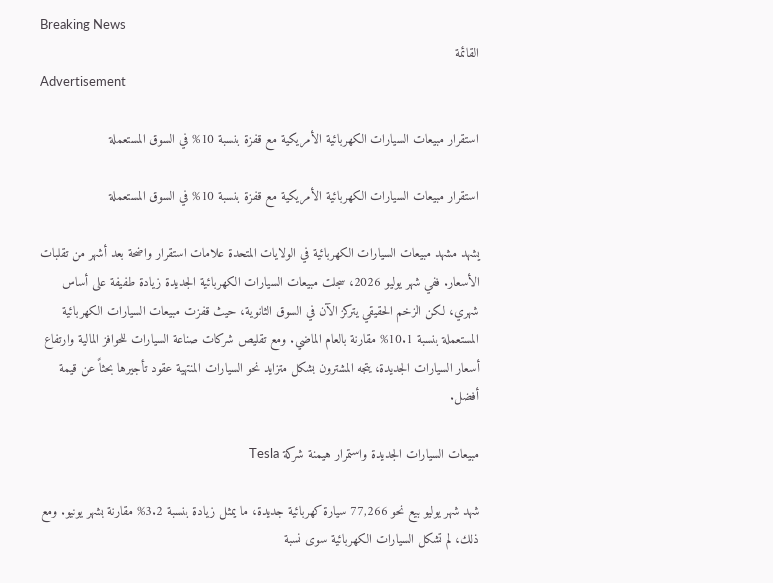Breaking News
القائمة
Advertisement

استقرار مبيعات السيارات الكهربائية الأمريكية مع قفزة بنسبة 10% في السوق المستعملة

استقرار مبيعات السيارات الكهربائية الأمريكية مع قفزة بنسبة 10% في السوق المستعملة

يشهد مشهد مبيعات السيارات الكهربائية في الولايات المتحدة علامات استقرار واضحة بعد أشهر من تقلبات الأسعار. ففي شهر يوليو 2026، سجلت مبيعات السيارات الكهربائية الجديدة زيادة طفيفة على أساس شهري، لكن الزخم الحقيقي يتركز الآن في السوق الثانوية، حيث قفزت مبيعات السيارات الكهربائية المستعملة بنسبة 10.1% مقارنة بالعام الماضي. ومع تقليص شركات صناعة السيارات للحوافز المالية وارتفاع أسعار السيارات الجديدة، يتجه المشترون بشكل متزايد نحو السيارات المنتهية عقود تأجيرها بحثاً عن قيمة أفضل.

مبيعات السيارات الجديدة واستمرار هيمنة شركة Tesla

شهد شهر يوليو بيع نحو 77,266 سيارة كهربائية جديدة، ما يمثل زيادة بنسبة 3.2% مقارنة بشهر يونيو. ومع ذلك، لم تشكل السيارات الكهربائية سوى نسبة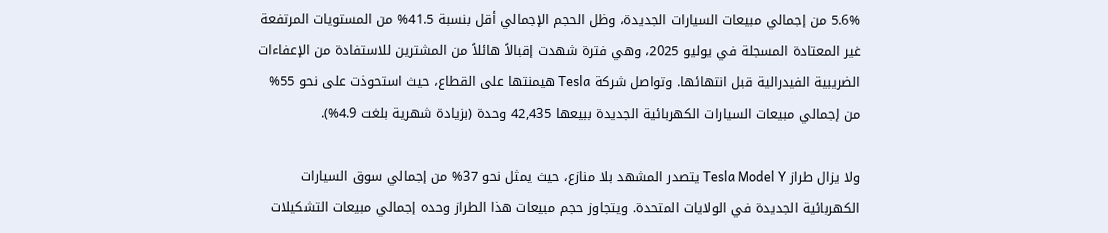5.6% من إجمالي مبيعات السيارات الجديدة، وظل الحجم الإجمالي أقل بنسبة 41.5% من المستويات المرتفعة غير المعتادة المسجلة في يوليو 2025، وهي فترة شهدت إقبالاً هائلاً من المشترين للاستفادة من الإعفاءات الضريبية الفيدرالية قبل انتهائها. وتواصل شركة Tesla هيمنتها على القطاع، حيث استحوذت على نحو 55% من إجمالي مبيعات السيارات الكهربائية الجديدة ببيعها 42,435 وحدة (بزيادة شهرية بلغت 4.9%).

ولا يزال طراز Tesla Model Y يتصدر المشهد بلا منازع، حيث يمثل نحو 37% من إجمالي سوق السيارات الكهربائية الجديدة في الولايات المتحدة. ويتجاوز حجم مبيعات هذا الطراز وحده إجمالي مبيعات التشكيلات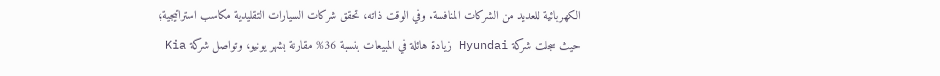الكهربائية للعديد من الشركات المنافسة. وفي الوقت ذاته، تحقق شركات السيارات التقليدية مكاسب استراتيجية؛ حيث سجلت شركة Hyundai زيادة هائلة في المبيعات بنسبة 36% مقارنة بشهر يونيو، وتواصل شركة Kia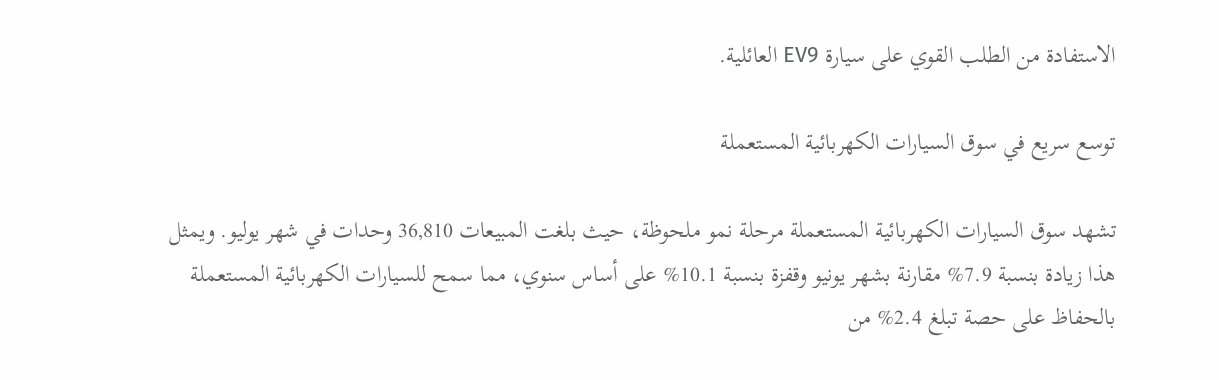الاستفادة من الطلب القوي على سيارة EV9 العائلية.

توسع سريع في سوق السيارات الكهربائية المستعملة

تشهد سوق السيارات الكهربائية المستعملة مرحلة نمو ملحوظة، حيث بلغت المبيعات 36,810 وحدات في شهر يوليو. ويمثل هذا زيادة بنسبة 7.9% مقارنة بشهر يونيو وقفزة بنسبة 10.1% على أساس سنوي، مما سمح للسيارات الكهربائية المستعملة بالحفاظ على حصة تبلغ 2.4% من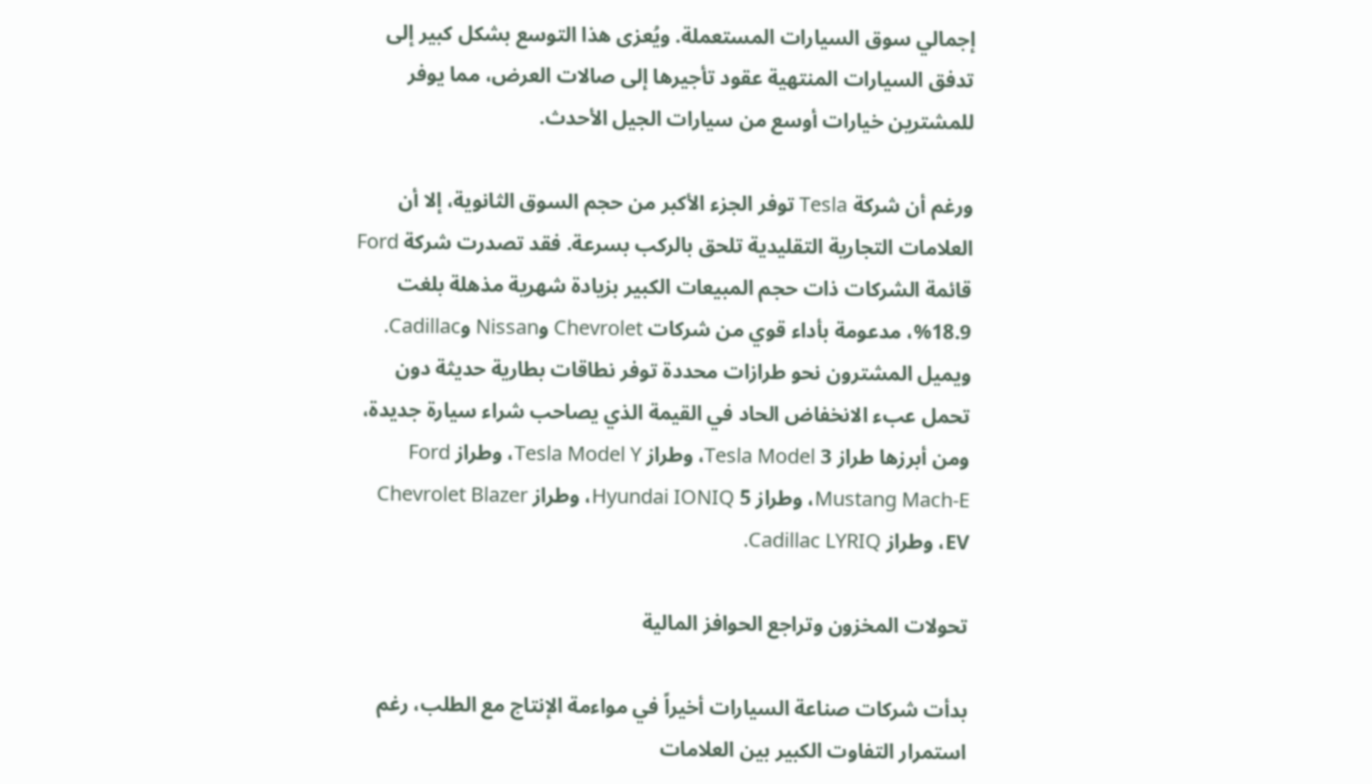إجمالي سوق السيارات المستعملة. ويُعزى هذا التوسع بشكل كبير إلى تدفق السيارات المنتهية عقود تأجيرها إلى صالات العرض، مما يوفر للمشترين خيارات أوسع من سيارات الجيل الأحدث.

ورغم أن شركة Tesla توفر الجزء الأكبر من حجم السوق الثانوية، إلا أن العلامات التجارية التقليدية تلحق بالركب بسرعة. فقد تصدرت شركة Ford قائمة الشركات ذات حجم المبيعات الكبير بزيادة شهرية مذهلة بلغت 18.9%، مدعومة بأداء قوي من شركات Chevrolet وNissan وCadillac. ويميل المشترون نحو طرازات محددة توفر نطاقات بطارية حديثة دون تحمل عبء الانخفاض الحاد في القيمة الذي يصاحب شراء سيارة جديدة، ومن أبرزها طراز Tesla Model 3، وطراز Tesla Model Y، وطراز Ford Mustang Mach-E، وطراز Hyundai IONIQ 5، وطراز Chevrolet Blazer EV، وطراز Cadillac LYRIQ.

تحولات المخزون وتراجع الحوافز المالية

بدأت شركات صناعة السيارات أخيراً في مواءمة الإنتاج مع الطلب، رغم استمرار التفاوت الكبير بين العلامات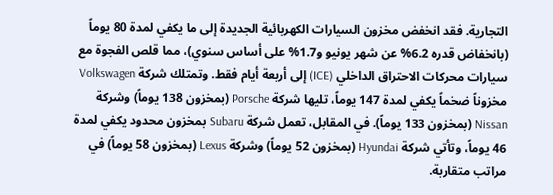التجارية. فقد انخفض مخزون السيارات الكهربائية الجديدة إلى ما يكفي لمدة 80 يوماً (بانخفاض قدره 6.2% عن شهر يونيو و1.7% على أساس سنوي)، مما قلص الفجوة مع سيارات محركات الاحتراق الداخلي (ICE) إلى أربعة أيام فقط. وتمتلك شركة Volkswagen مخزوناً ضخماً يكفي لمدة 147 يوماً، تليها شركة Porsche (بمخزون 138 يوماً) وشركة Nissan (بمخزون 133 يوماً). في المقابل، تعمل شركة Subaru بمخزون محدود يكفي لمدة 46 يوماً، وتأتي شركة Hyundai (بمخزون 52 يوماً) وشركة Lexus (بمخزون 58 يوماً) في مراتب متقاربة.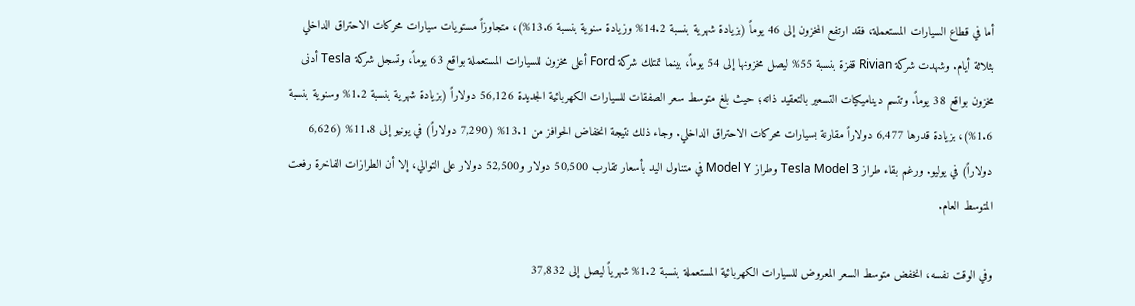أما في قطاع السيارات المستعملة، فقد ارتفع المخزون إلى 46 يوماً (بزيادة شهرية بنسبة 14.2% وزيادة سنوية بنسبة 13.6%)، متجاوزاً مستويات سيارات محركات الاحتراق الداخلي بثلاثة أيام. وشهدت شركة Rivian قفزة بنسبة 55% ليصل مخزونها إلى 54 يوماً، بينما تمتلك شركة Ford أعلى مخزون للسيارات المستعملة بواقع 63 يوماً، وتسجل شركة Tesla أدنى مخزون بواقع 38 يوماً. وتتسم ديناميكيات التسعير بالتعقيد ذاته؛ حيث بلغ متوسط سعر الصفقات للسيارات الكهربائية الجديدة 56,126 دولاراً (بزيادة شهرية بنسبة 1.2% وسنوية بنسبة 1.6%)، بزيادة قدرها 6,477 دولاراً مقارنة بسيارات محركات الاحتراق الداخلي. وجاء ذلك نتيجة انخفاض الحوافز من 13.1% (7,290 دولاراً) في يونيو إلى 11.8% (6,626 دولاراً) في يوليو. ورغم بقاء طراز Tesla Model 3 وطراز Model Y في متناول اليد بأسعار تقارب 50,500 دولار و52,500 دولار على التوالي، إلا أن الطرازات الفاخرة رفعت المتوسط العام.

وفي الوقت نفسه، انخفض متوسط السعر المعروض للسيارات الكهربائية المستعملة بنسبة 1.2% شهرياً ليصل إلى 37,832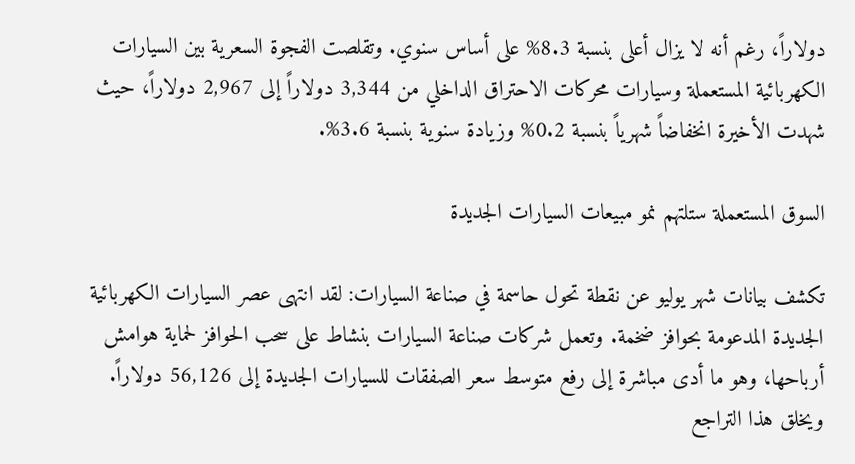دولاراً، رغم أنه لا يزال أعلى بنسبة 8.3% على أساس سنوي. وتقلصت الفجوة السعرية بين السيارات الكهربائية المستعملة وسيارات محركات الاحتراق الداخلي من 3,344 دولاراً إلى 2,967 دولاراً، حيث شهدت الأخيرة انخفاضاً شهرياً بنسبة 0.2% وزيادة سنوية بنسبة 3.6%.

السوق المستعملة ستلتهم نمو مبيعات السيارات الجديدة

تكشف بيانات شهر يوليو عن نقطة تحول حاسمة في صناعة السيارات: لقد انتهى عصر السيارات الكهربائية الجديدة المدعومة بحوافز ضخمة. وتعمل شركات صناعة السيارات بنشاط على سحب الحوافز لحماية هوامش أرباحها، وهو ما أدى مباشرة إلى رفع متوسط سعر الصفقات للسيارات الجديدة إلى 56,126 دولاراً. ويخلق هذا التراجع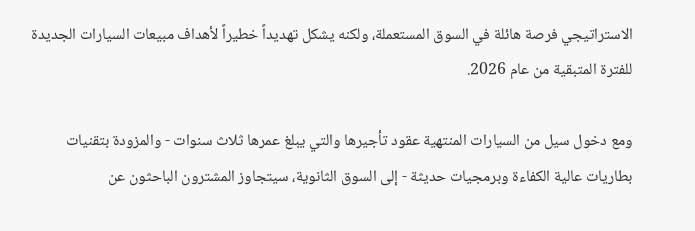الاستراتيجي فرصة هائلة في السوق المستعملة، ولكنه يشكل تهديداً خطيراً لأهداف مبيعات السيارات الجديدة للفترة المتبقية من عام 2026.

ومع دخول سيل من السيارات المنتهية عقود تأجيرها والتي يبلغ عمرها ثلاث سنوات - والمزودة بتقنيات بطاريات عالية الكفاءة وبرمجيات حديثة - إلى السوق الثانوية، سيتجاوز المشترون الباحثون عن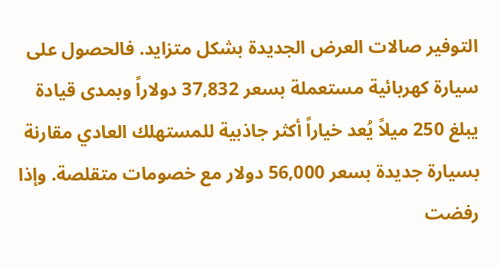التوفير صالات العرض الجديدة بشكل متزايد. فالحصول على سيارة كهربائية مستعملة بسعر 37,832 دولاراً وبمدى قيادة يبلغ 250 ميلاً يُعد خياراً أكثر جاذبية للمستهلك العادي مقارنة بسيارة جديدة بسعر 56,000 دولار مع خصومات متقلصة. وإذا رفضت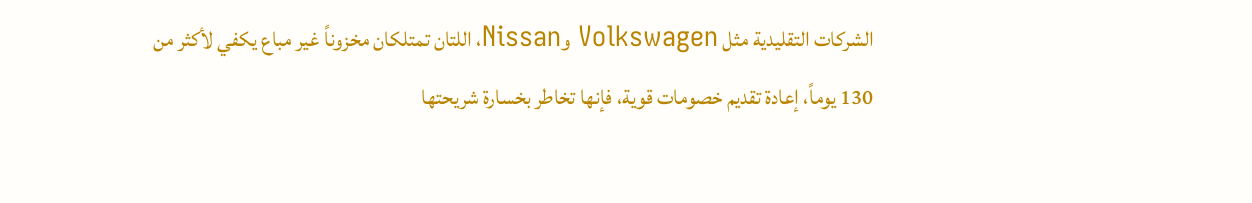الشركات التقليدية مثل Volkswagen وNissan، اللتان تمتلكان مخزوناً غير مباع يكفي لأكثر من 130 يوماً، إعادة تقديم خصومات قوية، فإنها تخاطر بخسارة شريحتها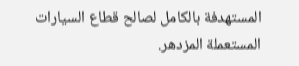المستهدفة بالكامل لصالح قطاع السيارات المستعملة المزدهر.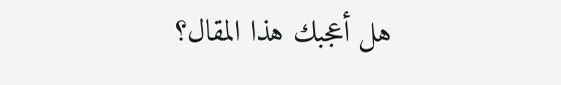هل أعجبك هذا المقال؟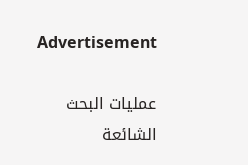Advertisement

عمليات البحث الشائعة